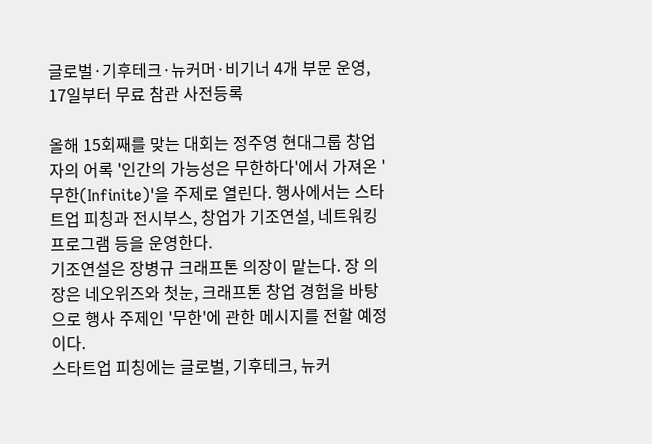글로벌·기후테크·뉴커머·비기너 4개 부문 운영, 17일부터 무료 참관 사전등록

올해 15회째를 맞는 대회는 정주영 현대그룹 창업자의 어록 '인간의 가능성은 무한하다'에서 가져온 '무한(Infinite)'을 주제로 열린다. 행사에서는 스타트업 피칭과 전시부스, 창업가 기조연설, 네트워킹 프로그램 등을 운영한다.
기조연설은 장병규 크래프톤 의장이 맡는다. 장 의장은 네오위즈와 첫눈, 크래프톤 창업 경험을 바탕으로 행사 주제인 '무한'에 관한 메시지를 전할 예정이다.
스타트업 피칭에는 글로벌, 기후테크, 뉴커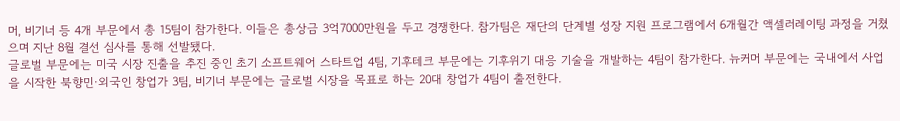머, 비기너 등 4개 부문에서 총 15팀이 참가한다. 이들은 총상금 3억7000만원을 두고 경쟁한다. 참가팀은 재단의 단계별 성장 지원 프로그램에서 6개월간 액셀러레이팅 과정을 거쳤으며 지난 8월 결선 심사를 통해 선발됐다.
글로벌 부문에는 미국 시장 진출을 추진 중인 초기 소프트웨어 스타트업 4팀, 기후테크 부문에는 기후위기 대응 기술을 개발하는 4팀이 참가한다. 뉴커머 부문에는 국내에서 사업을 시작한 북향민·외국인 창업가 3팀, 비기너 부문에는 글로벌 시장을 목표로 하는 20대 창업가 4팀이 출전한다.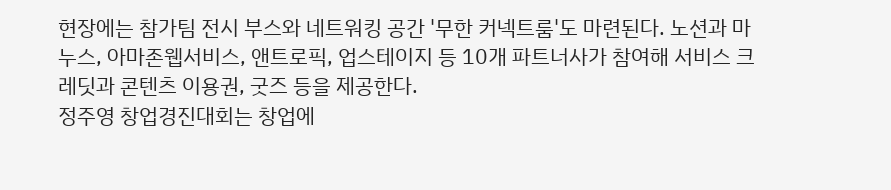현장에는 참가팀 전시 부스와 네트워킹 공간 '무한 커넥트룸'도 마련된다. 노션과 마누스, 아마존웹서비스, 앤트로픽, 업스테이지 등 10개 파트너사가 참여해 서비스 크레딧과 콘텐츠 이용권, 굿즈 등을 제공한다.
정주영 창업경진대회는 창업에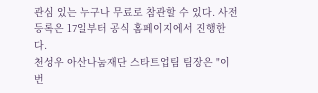관심 있는 누구나 무료로 참관할 수 있다. 사전등록은 17일부터 공식 홈페이지에서 진행한다.
천성우 아산나눔재단 스타트업팀 팀장은 "이번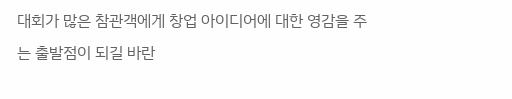대회가 많은 참관객에게 창업 아이디어에 대한 영감을 주는 출발점이 되길 바란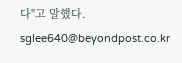다"고 말했다.
sglee640@beyondpost.co.kr